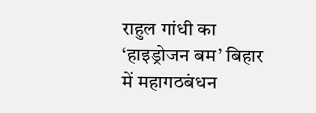राहुल गांधी का ‘हाइड्रोजन बम’ बिहार में महागठबंधन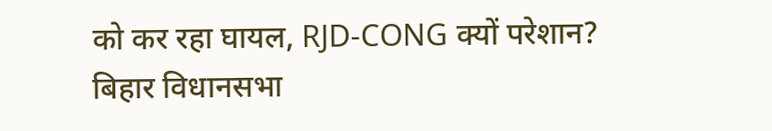को कर रहा घायल, RJD-CONG क्यों परेशान?
बिहार विधानसभा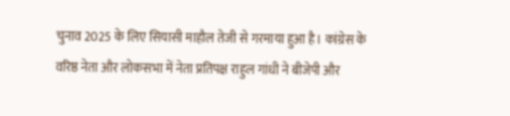चुनाव 2025 के लिए सियासी माहौल तेजी से गरमाया हुआ है। कांग्रेस के वरिष्ठ नेता और लोकसभा में नेता प्रतिपक्ष राहुल गांधी ने बीजेपी और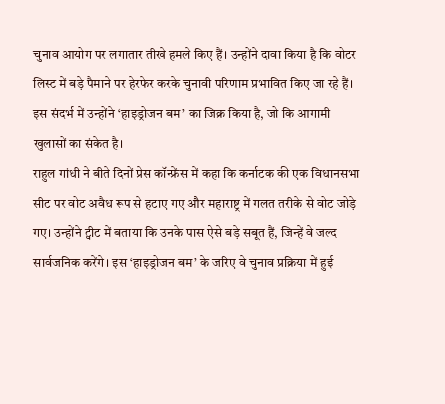चुनाव आयोग पर लगातार तीखे हमले किए हैं। उन्होंने दावा किया है कि वोटर लिस्ट में बड़े पैमाने पर हेरफेर करके चुनावी परिणाम प्रभावित किए जा रहे हैं। इस संदर्भ में उन्होंने ‘हाइड्रोजन बम’ का जिक्र किया है, जो कि आगामी खुलासों का संकेत है।
राहुल गांधी ने बीते दिनों प्रेस कॉन्फ्रेंस में कहा कि कर्नाटक की एक विधानसभा सीट पर वोट अवैध रूप से हटाए गए और महाराष्ट्र में गलत तरीके से वोट जोड़े गए। उन्होंने ट्वीट में बताया कि उनके पास ऐसे बड़े सबूत हैं, जिन्हें वे जल्द सार्वजनिक करेंगे। इस ‘हाइड्रोजन बम’ के जरिए वे चुनाव प्रक्रिया में हुई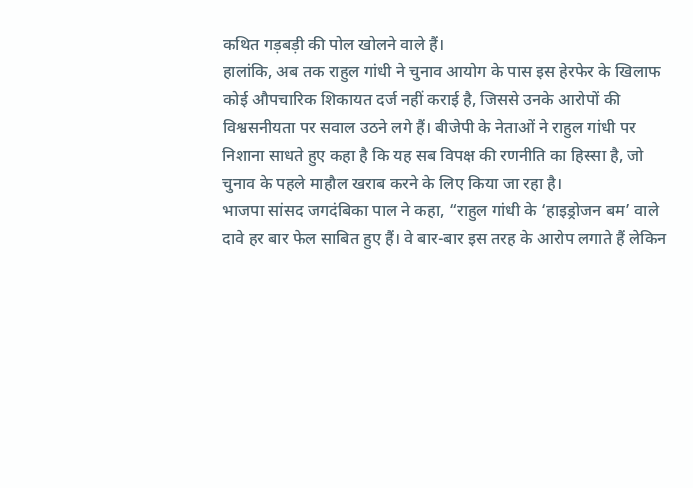कथित गड़बड़ी की पोल खोलने वाले हैं।
हालांकि, अब तक राहुल गांधी ने चुनाव आयोग के पास इस हेरफेर के खिलाफ कोई औपचारिक शिकायत दर्ज नहीं कराई है, जिससे उनके आरोपों की विश्वसनीयता पर सवाल उठने लगे हैं। बीजेपी के नेताओं ने राहुल गांधी पर निशाना साधते हुए कहा है कि यह सब विपक्ष की रणनीति का हिस्सा है, जो चुनाव के पहले माहौल खराब करने के लिए किया जा रहा है।
भाजपा सांसद जगदंबिका पाल ने कहा, “राहुल गांधी के ‘हाइड्रोजन बम’ वाले दावे हर बार फेल साबित हुए हैं। वे बार-बार इस तरह के आरोप लगाते हैं लेकिन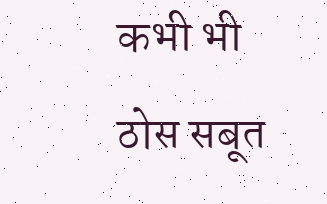कभी भी ठोस सबूत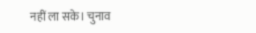नहीं ला सके। चुनाव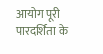आयोग पूरी पारदर्शिता के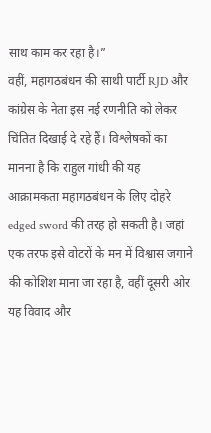साथ काम कर रहा है।”
वहीं, महागठबंधन की साथी पार्टी RJD और कांग्रेस के नेता इस नई रणनीति को लेकर चिंतित दिखाई दे रहे हैं। विश्लेषकों का मानना है कि राहुल गांधी की यह आक्रामकता महागठबंधन के लिए दोहरे edged sword की तरह हो सकती है। जहां एक तरफ इसे वोटरों के मन में विश्वास जगाने की कोशिश माना जा रहा है, वहीं दूसरी ओर यह विवाद और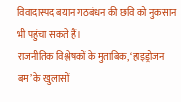विवादास्पद बयान गठबंधन की छवि को नुकसान भी पहुंचा सकते हैं।
राजनीतिक विश्लेषकों के मुताबिक, ‘हाइड्रोजन बम’ के खुलासों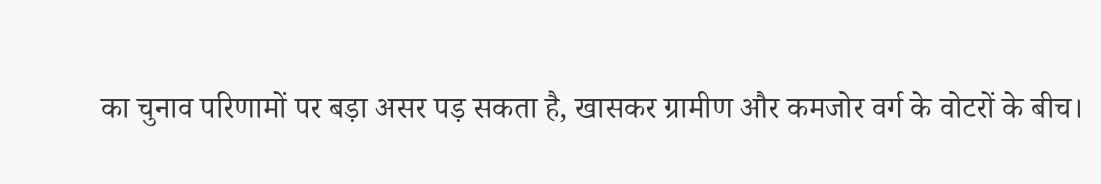का चुनाव परिणामों पर बड़ा असर पड़ सकता है, खासकर ग्रामीण और कमजोर वर्ग के वोटरों के बीच।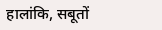हालांकि, सबूतों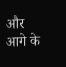और आगे के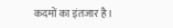कदमों का इंतजार है।